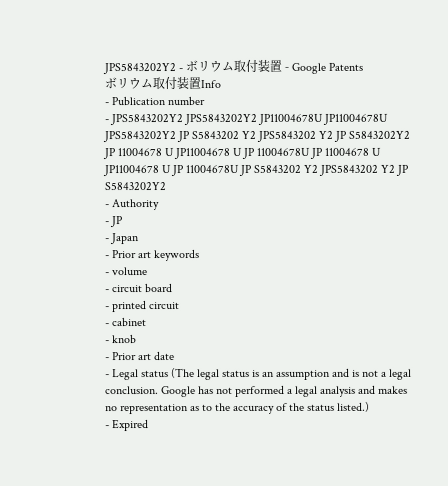JPS5843202Y2 - ボリウム取付装置 - Google Patents
ボリウム取付装置Info
- Publication number
- JPS5843202Y2 JPS5843202Y2 JP11004678U JP11004678U JPS5843202Y2 JP S5843202 Y2 JPS5843202 Y2 JP S5843202Y2 JP 11004678 U JP11004678 U JP 11004678U JP 11004678 U JP11004678 U JP 11004678U JP S5843202 Y2 JPS5843202 Y2 JP S5843202Y2
- Authority
- JP
- Japan
- Prior art keywords
- volume
- circuit board
- printed circuit
- cabinet
- knob
- Prior art date
- Legal status (The legal status is an assumption and is not a legal conclusion. Google has not performed a legal analysis and makes no representation as to the accuracy of the status listed.)
- Expired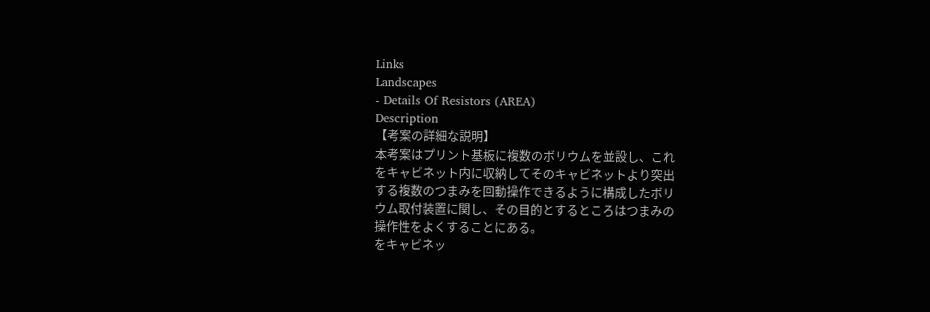Links
Landscapes
- Details Of Resistors (AREA)
Description
【考案の詳細な説明】
本考案はプリント基板に複数のボリウムを並設し、これ
をキャビネット内に収納してそのキャビネットより突出
する複数のつまみを回動操作できるように構成したボリ
ウム取付装置に関し、その目的とするところはつまみの
操作性をよくすることにある。
をキャビネッ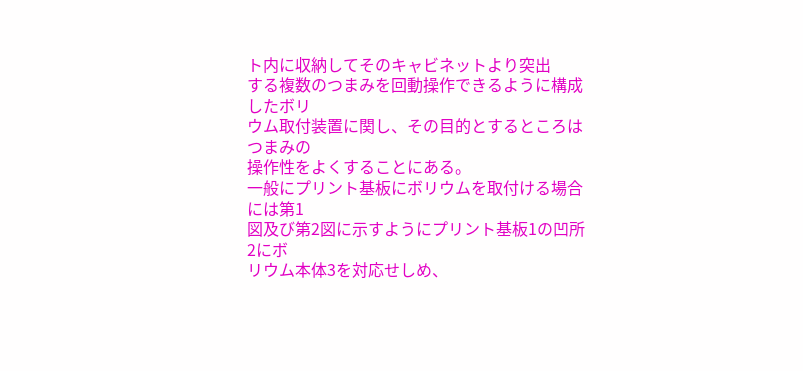ト内に収納してそのキャビネットより突出
する複数のつまみを回動操作できるように構成したボリ
ウム取付装置に関し、その目的とするところはつまみの
操作性をよくすることにある。
一般にプリント基板にボリウムを取付ける場合には第1
図及び第2図に示すようにプリント基板1の凹所2にボ
リウム本体3を対応せしめ、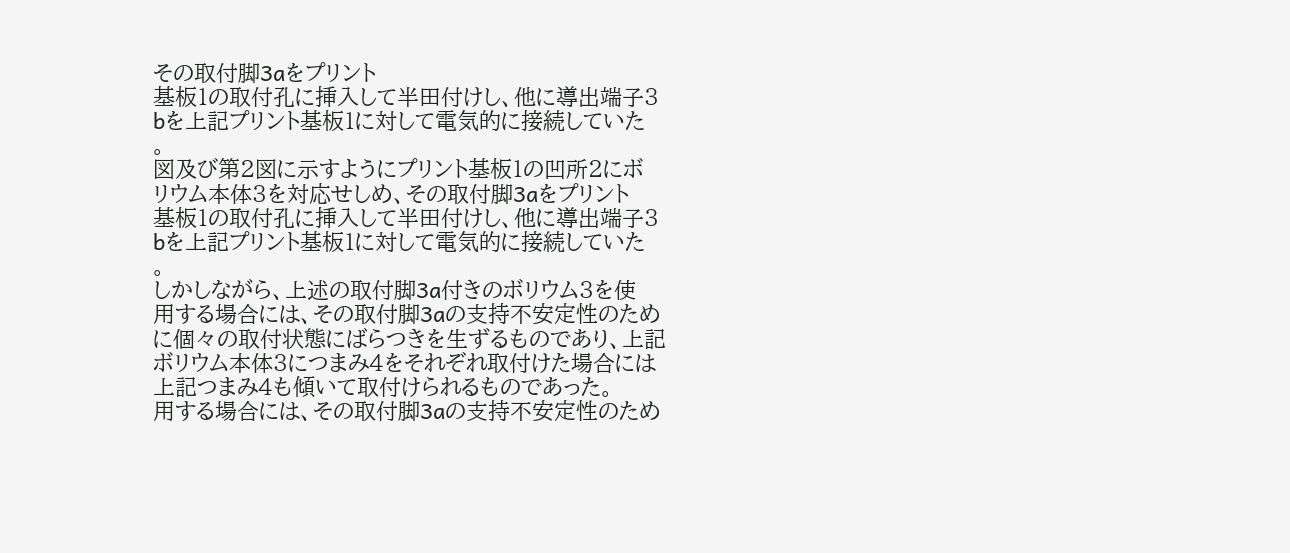その取付脚3aをプリント
基板1の取付孔に挿入して半田付けし、他に導出端子3
bを上記プリント基板1に対して電気的に接続していた
。
図及び第2図に示すようにプリント基板1の凹所2にボ
リウム本体3を対応せしめ、その取付脚3aをプリント
基板1の取付孔に挿入して半田付けし、他に導出端子3
bを上記プリント基板1に対して電気的に接続していた
。
しかしながら、上述の取付脚3a付きのボリウム3を使
用する場合には、その取付脚3aの支持不安定性のため
に個々の取付状態にばらつきを生ずるものであり、上記
ボリウム本体3につまみ4をそれぞれ取付けた場合には
上記つまみ4も傾いて取付けられるものであった。
用する場合には、その取付脚3aの支持不安定性のため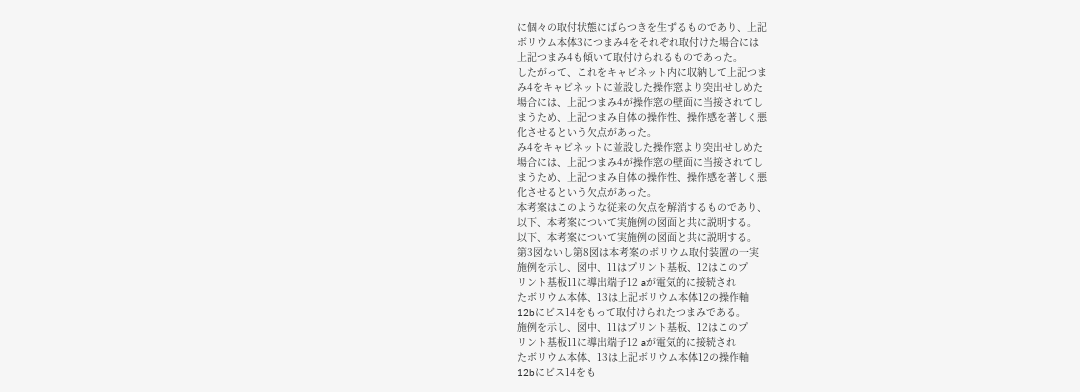に個々の取付状態にばらつきを生ずるものであり、上記
ボリウム本体3につまみ4をそれぞれ取付けた場合には
上記つまみ4も傾いて取付けられるものであった。
したがって、これをキャビネット内に収納して上記つま
み4をキャビネットに並設した操作窓より突出せしめた
場合には、上記つまみ4が操作窓の壁面に当接されてし
まうため、上記つまみ自体の操作性、操作感を著しく悪
化させるという欠点があった。
み4をキャビネットに並設した操作窓より突出せしめた
場合には、上記つまみ4が操作窓の壁面に当接されてし
まうため、上記つまみ自体の操作性、操作感を著しく悪
化させるという欠点があった。
本考案はこのような従来の欠点を解消するものであり、
以下、本考案について実施例の図面と共に説明する。
以下、本考案について実施例の図面と共に説明する。
第3図ないし第8図は本考案のボリウム取付装置の一実
施例を示し、図中、11はプリント基板、12はこのプ
リント基板11に導出端子12 aが電気的に接続され
たボリウム本体、13は上記ボリウム本体12の操作軸
12bにビス14をもって取付けられたつまみである。
施例を示し、図中、11はプリント基板、12はこのプ
リント基板11に導出端子12 aが電気的に接続され
たボリウム本体、13は上記ボリウム本体12の操作軸
12bにビス14をも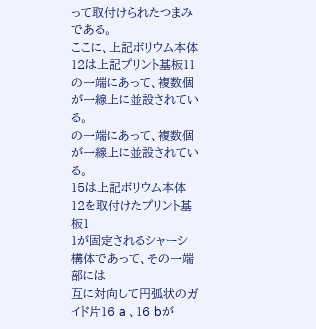って取付けられたつまみである。
ここに、上記ボリウム本体12は上記プリント基板11
の一端にあって、複数個が一線上に並設されている。
の一端にあって、複数個が一線上に並設されている。
15は上記ボリウム本体12を取付けたプリント基板1
1が固定されるシャーシ構体であって、その一端部には
互に対向して円弧状のガイド片16 a 、16 bが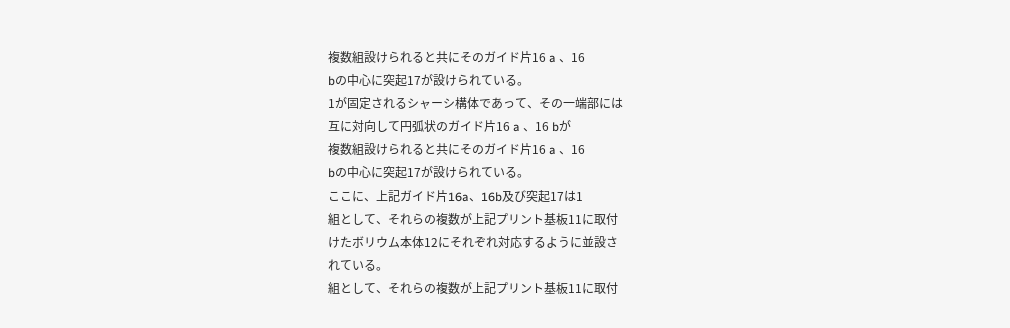複数組設けられると共にそのガイド片16 a 、16
bの中心に突起17が設けられている。
1が固定されるシャーシ構体であって、その一端部には
互に対向して円弧状のガイド片16 a 、16 bが
複数組設けられると共にそのガイド片16 a 、16
bの中心に突起17が設けられている。
ここに、上記ガイド片16a、16b及び突起17は1
組として、それらの複数が上記プリント基板11に取付
けたボリウム本体12にそれぞれ対応するように並設さ
れている。
組として、それらの複数が上記プリント基板11に取付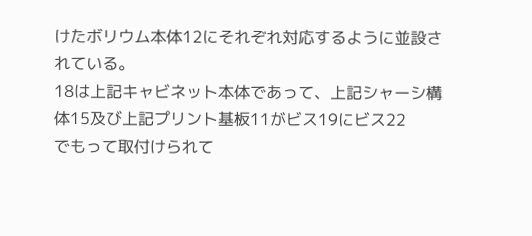けたボリウム本体12にそれぞれ対応するように並設さ
れている。
18は上記キャビネット本体であって、上記シャーシ構
体15及び上記プリント基板11がビス19にビス22
でもって取付けられて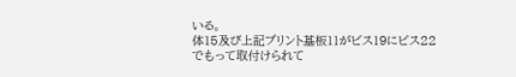いる。
体15及び上記プリント基板11がビス19にビス22
でもって取付けられて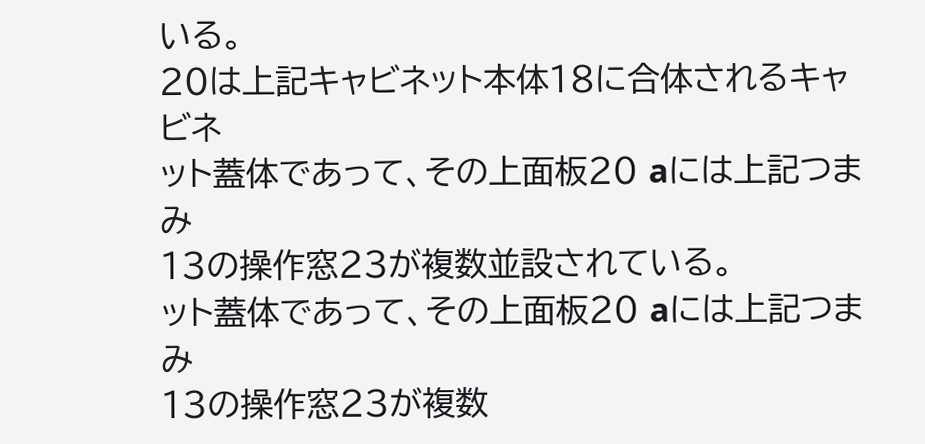いる。
20は上記キャビネット本体18に合体されるキャビネ
ット蓋体であって、その上面板20 aには上記つまみ
13の操作窓23が複数並設されている。
ット蓋体であって、その上面板20 aには上記つまみ
13の操作窓23が複数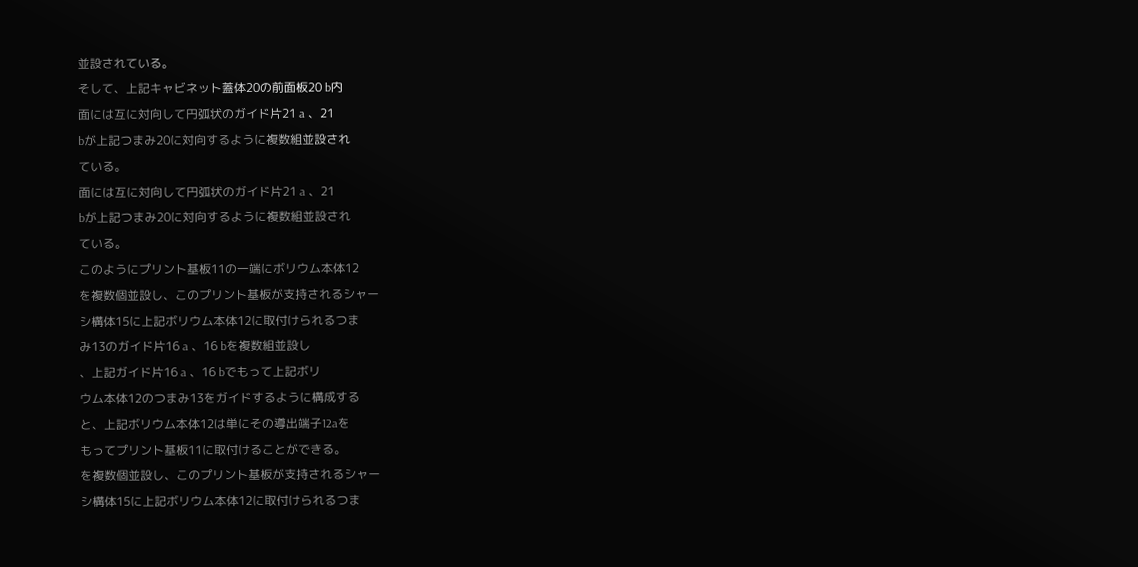並設されている。
そして、上記キャビネット蓋体20の前面板20 b内
面には互に対向して円弧状のガイド片21 a 、21
bが上記つまみ20に対向するように複数組並設され
ている。
面には互に対向して円弧状のガイド片21 a 、21
bが上記つまみ20に対向するように複数組並設され
ている。
このようにプリント基板11の一端にボリウム本体12
を複数個並設し、このプリント基板が支持されるシャー
シ構体15に上記ボリウム本体12に取付けられるつま
み13のガイド片16 a 、16 bを複数組並設し
、上記ガイド片16 a 、16 bでもって上記ボリ
ウム本体12のつまみ13をガイドするように構成する
と、上記ボリウム本体12は単にその導出端子12aを
もってプリント基板11に取付けることができる。
を複数個並設し、このプリント基板が支持されるシャー
シ構体15に上記ボリウム本体12に取付けられるつま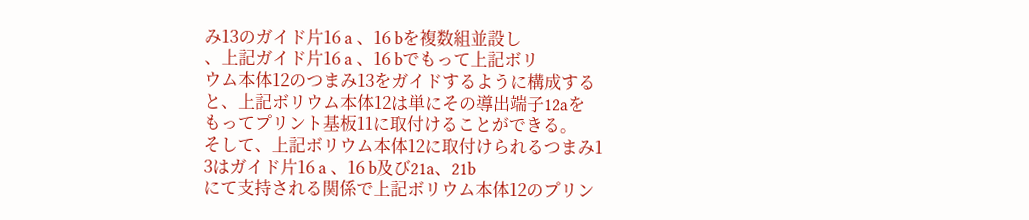み13のガイド片16 a 、16 bを複数組並設し
、上記ガイド片16 a 、16 bでもって上記ボリ
ウム本体12のつまみ13をガイドするように構成する
と、上記ボリウム本体12は単にその導出端子12aを
もってプリント基板11に取付けることができる。
そして、上記ボリウム本体12に取付けられるつまみ1
3はガイド片16 a 、16 b及び21a、21b
にて支持される関係で上記ボリウム本体12のプリン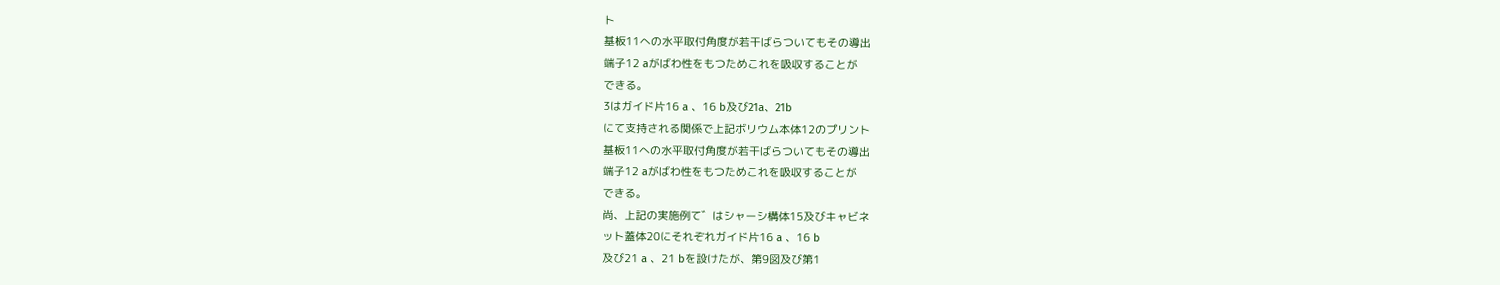ト
基板11への水平取付角度が若干ばらついてもその導出
端子12 aがばわ性をもつためこれを吸収することが
できる。
3はガイド片16 a 、16 b及び21a、21b
にて支持される関係で上記ボリウム本体12のプリント
基板11への水平取付角度が若干ばらついてもその導出
端子12 aがばわ性をもつためこれを吸収することが
できる。
尚、上記の実施例て゛はシャーシ構体15及びキャビネ
ット蓋体20にそれぞれガイド片16 a 、16 b
及び21 a 、21 bを設けたが、第9図及び第1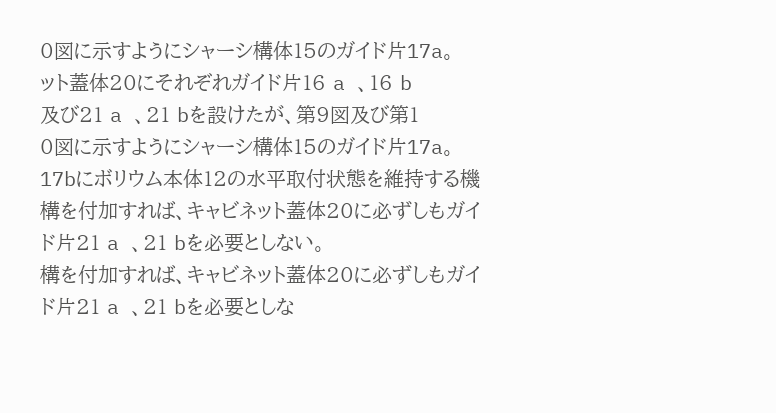0図に示すようにシャーシ構体15のガイド片17a。
ット蓋体20にそれぞれガイド片16 a 、16 b
及び21 a 、21 bを設けたが、第9図及び第1
0図に示すようにシャーシ構体15のガイド片17a。
17bにボリウム本体12の水平取付状態を維持する機
構を付加すれば、キャビネット蓋体20に必ずしもガイ
ド片21 a 、21 bを必要としない。
構を付加すれば、キャビネット蓋体20に必ずしもガイ
ド片21 a 、21 bを必要としな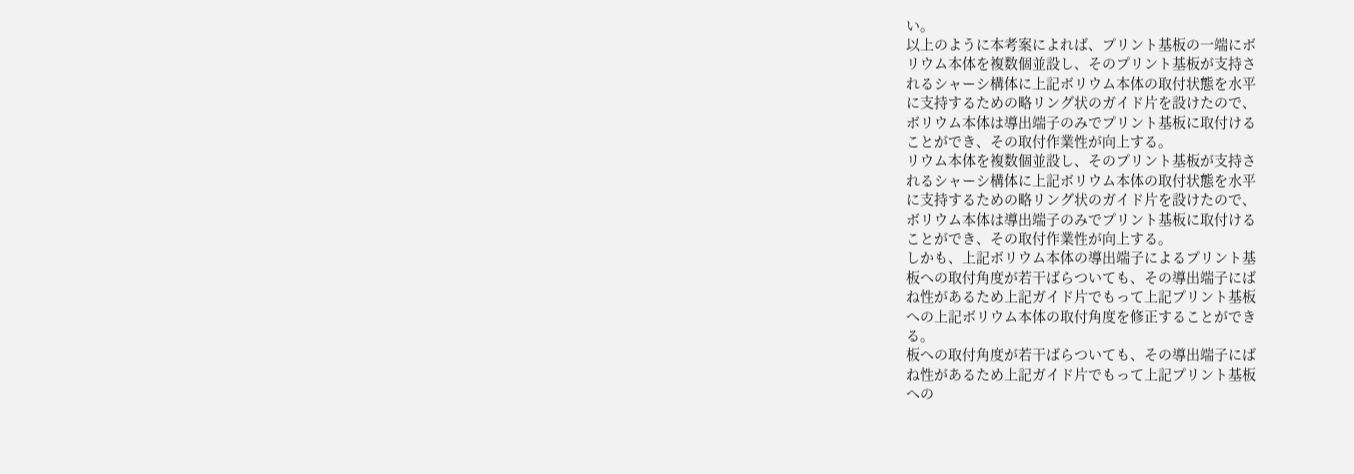い。
以上のように本考案によれば、プリント基板の一端にボ
リウム本体を複数個並設し、そのプリント基板が支持さ
れるシャーシ構体に上記ボリウム本体の取付状態を水平
に支持するための略リング状のガイド片を設けたので、
ボリウム本体は導出端子のみでプリント基板に取付ける
ことができ、その取付作業性が向上する。
リウム本体を複数個並設し、そのプリント基板が支持さ
れるシャーシ構体に上記ボリウム本体の取付状態を水平
に支持するための略リング状のガイド片を設けたので、
ボリウム本体は導出端子のみでプリント基板に取付ける
ことができ、その取付作業性が向上する。
しかも、上記ボリウム本体の導出端子によるプリント基
板への取付角度が若干ばらついても、その導出端子にば
ね性があるため上記ガイド片でもって上記プリント基板
への上記ボリウム本体の取付角度を修正することができ
る。
板への取付角度が若干ばらついても、その導出端子にば
ね性があるため上記ガイド片でもって上記プリント基板
への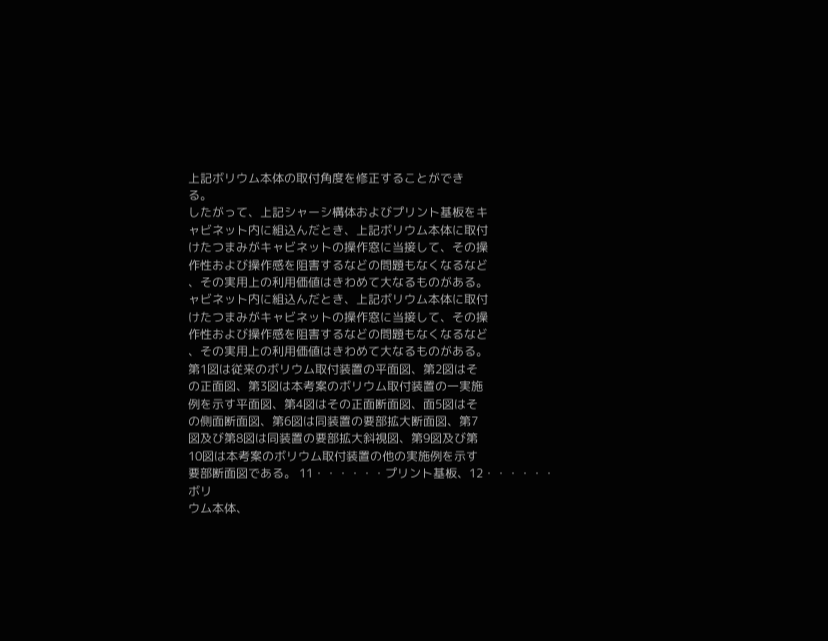上記ボリウム本体の取付角度を修正することができ
る。
したがって、上記シャーシ構体およびプリント基板をキ
ャビネット内に組込んだとき、上記ボリウム本体に取付
けたつまみがキャビネットの操作窓に当接して、その操
作性および操作感を阻害するなどの問題もなくなるなど
、その実用上の利用価値はきわめて大なるものがある。
ャビネット内に組込んだとき、上記ボリウム本体に取付
けたつまみがキャビネットの操作窓に当接して、その操
作性および操作感を阻害するなどの問題もなくなるなど
、その実用上の利用価値はきわめて大なるものがある。
第1図は従来のボリウム取付装置の平面図、第2図はそ
の正面図、第3図は本考案のボリウム取付装置の一実施
例を示す平面図、第4図はその正面断面図、面5図はそ
の側面断面図、第6図は同装置の要部拡大断面図、第7
図及び第8図は同装置の要部拡大斜視図、第9図及び第
10図は本考案のボリウム取付装置の他の実施例を示す
要部断面図である。 11・・・・・・プリント基板、12・・・・・・ボリ
ウム本体、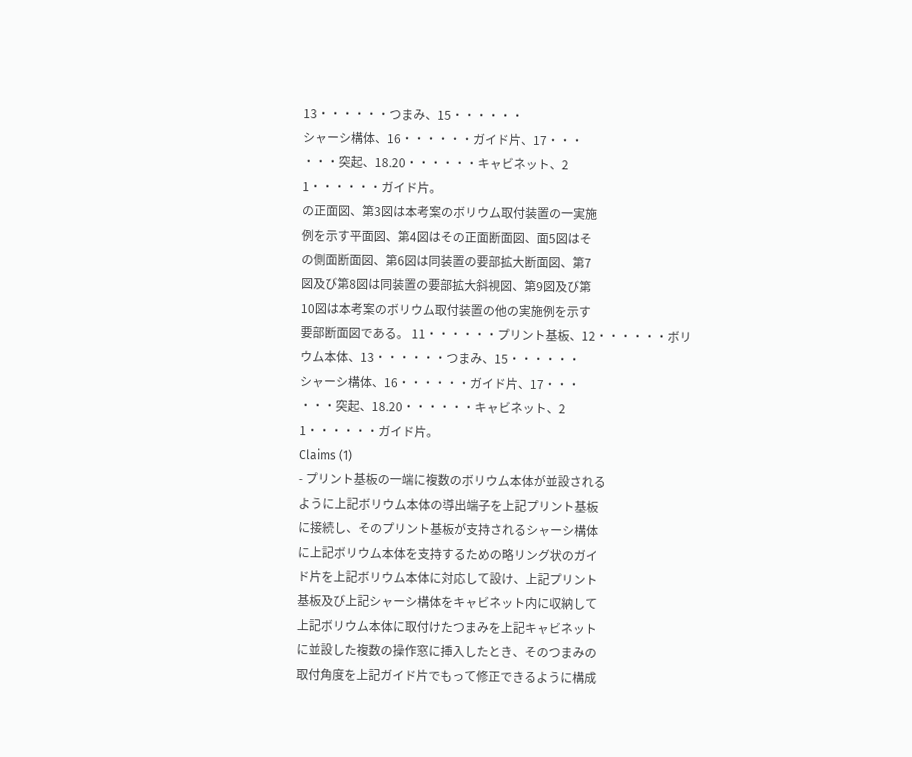13・・・・・・つまみ、15・・・・・・
シャーシ構体、16・・・・・・ガイド片、17・・・
・・・突起、18.20・・・・・・キャビネット、2
1・・・・・・ガイド片。
の正面図、第3図は本考案のボリウム取付装置の一実施
例を示す平面図、第4図はその正面断面図、面5図はそ
の側面断面図、第6図は同装置の要部拡大断面図、第7
図及び第8図は同装置の要部拡大斜視図、第9図及び第
10図は本考案のボリウム取付装置の他の実施例を示す
要部断面図である。 11・・・・・・プリント基板、12・・・・・・ボリ
ウム本体、13・・・・・・つまみ、15・・・・・・
シャーシ構体、16・・・・・・ガイド片、17・・・
・・・突起、18.20・・・・・・キャビネット、2
1・・・・・・ガイド片。
Claims (1)
- プリント基板の一端に複数のボリウム本体が並設される
ように上記ボリウム本体の導出端子を上記プリント基板
に接続し、そのプリント基板が支持されるシャーシ構体
に上記ボリウム本体を支持するための略リング状のガイ
ド片を上記ボリウム本体に対応して設け、上記プリント
基板及び上記シャーシ構体をキャビネット内に収納して
上記ボリウム本体に取付けたつまみを上記キャビネット
に並設した複数の操作窓に挿入したとき、そのつまみの
取付角度を上記ガイド片でもって修正できるように構成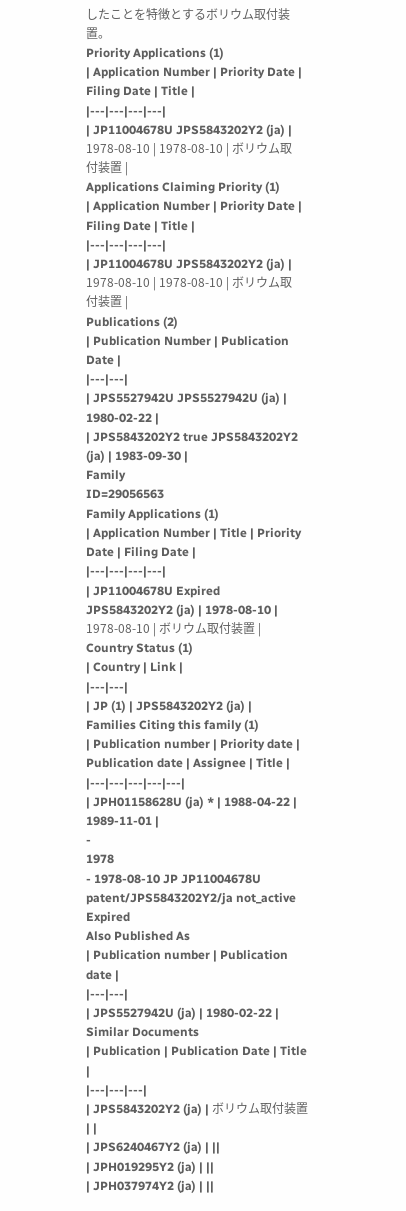したことを特徴とするボリウム取付装置。
Priority Applications (1)
| Application Number | Priority Date | Filing Date | Title |
|---|---|---|---|
| JP11004678U JPS5843202Y2 (ja) | 1978-08-10 | 1978-08-10 | ボリウム取付装置 |
Applications Claiming Priority (1)
| Application Number | Priority Date | Filing Date | Title |
|---|---|---|---|
| JP11004678U JPS5843202Y2 (ja) | 1978-08-10 | 1978-08-10 | ボリウム取付装置 |
Publications (2)
| Publication Number | Publication Date |
|---|---|
| JPS5527942U JPS5527942U (ja) | 1980-02-22 |
| JPS5843202Y2 true JPS5843202Y2 (ja) | 1983-09-30 |
Family
ID=29056563
Family Applications (1)
| Application Number | Title | Priority Date | Filing Date |
|---|---|---|---|
| JP11004678U Expired JPS5843202Y2 (ja) | 1978-08-10 | 1978-08-10 | ボリウム取付装置 |
Country Status (1)
| Country | Link |
|---|---|
| JP (1) | JPS5843202Y2 (ja) |
Families Citing this family (1)
| Publication number | Priority date | Publication date | Assignee | Title |
|---|---|---|---|---|
| JPH01158628U (ja) * | 1988-04-22 | 1989-11-01 |
-
1978
- 1978-08-10 JP JP11004678U patent/JPS5843202Y2/ja not_active Expired
Also Published As
| Publication number | Publication date |
|---|---|
| JPS5527942U (ja) | 1980-02-22 |
Similar Documents
| Publication | Publication Date | Title |
|---|---|---|
| JPS5843202Y2 (ja) | ボリウム取付装置 | |
| JPS6240467Y2 (ja) | ||
| JPH019295Y2 (ja) | ||
| JPH037974Y2 (ja) | ||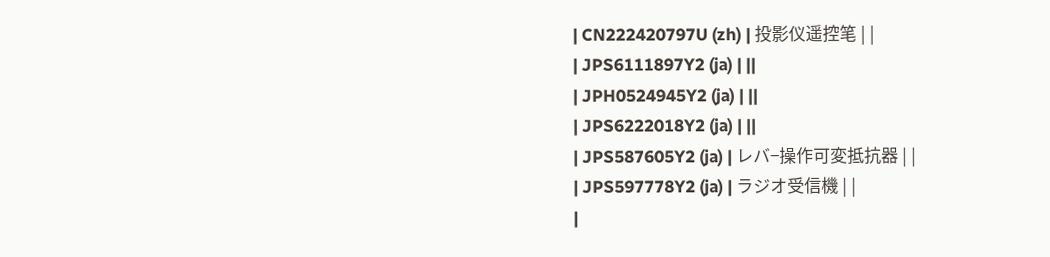| CN222420797U (zh) | 投影仪遥控笔 | |
| JPS6111897Y2 (ja) | ||
| JPH0524945Y2 (ja) | ||
| JPS6222018Y2 (ja) | ||
| JPS587605Y2 (ja) | レバ−操作可変抵抗器 | |
| JPS597778Y2 (ja) | ラジオ受信機 | |
|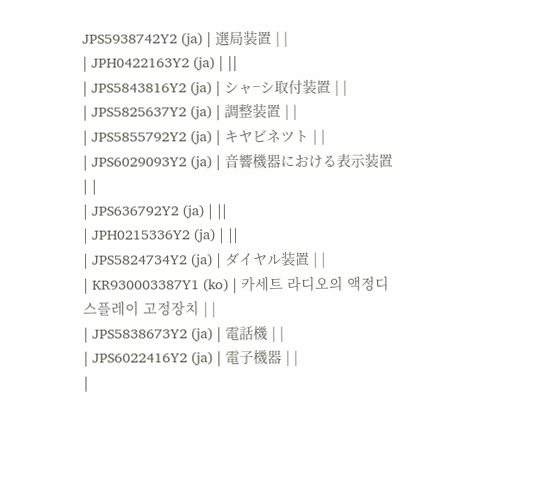JPS5938742Y2 (ja) | 選局装置 | |
| JPH0422163Y2 (ja) | ||
| JPS5843816Y2 (ja) | シャ−シ取付装置 | |
| JPS5825637Y2 (ja) | 調整装置 | |
| JPS5855792Y2 (ja) | キヤビネツト | |
| JPS6029093Y2 (ja) | 音響機器における表示装置 | |
| JPS636792Y2 (ja) | ||
| JPH0215336Y2 (ja) | ||
| JPS5824734Y2 (ja) | ダイヤル装置 | |
| KR930003387Y1 (ko) | 카세트 라디오의 액정디스플레이 고정장치 | |
| JPS5838673Y2 (ja) | 電話機 | |
| JPS6022416Y2 (ja) | 電子機器 | |
|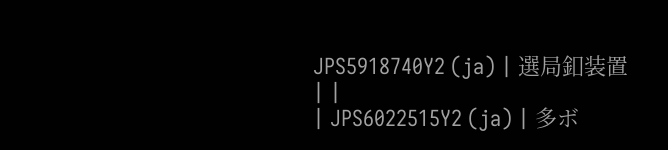JPS5918740Y2 (ja) | 選局釦装置 | |
| JPS6022515Y2 (ja) | 多ボ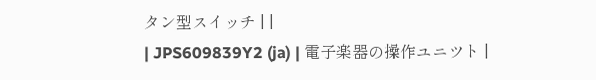タン型スイッチ | |
| JPS609839Y2 (ja) | 電子楽器の操作ユニツト |